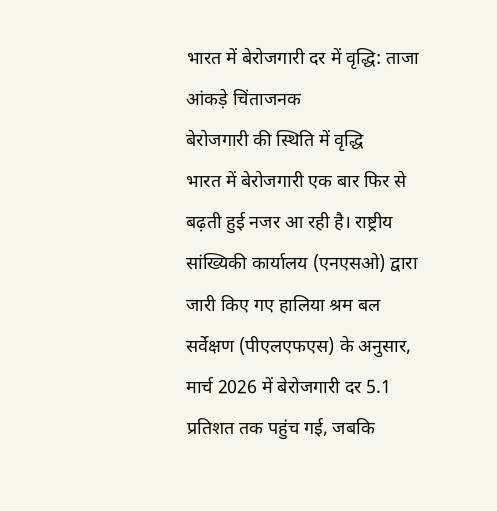भारत में बेरोजगारी दर में वृद्धि: ताजा आंकड़े चिंताजनक
बेरोजगारी की स्थिति में वृद्धि
भारत में बेरोजगारी एक बार फिर से बढ़ती हुई नजर आ रही है। राष्ट्रीय सांख्यिकी कार्यालय (एनएसओ) द्वारा जारी किए गए हालिया श्रम बल सर्वेक्षण (पीएलएफएस) के अनुसार, मार्च 2026 में बेरोजगारी दर 5.1 प्रतिशत तक पहुंच गई, जबकि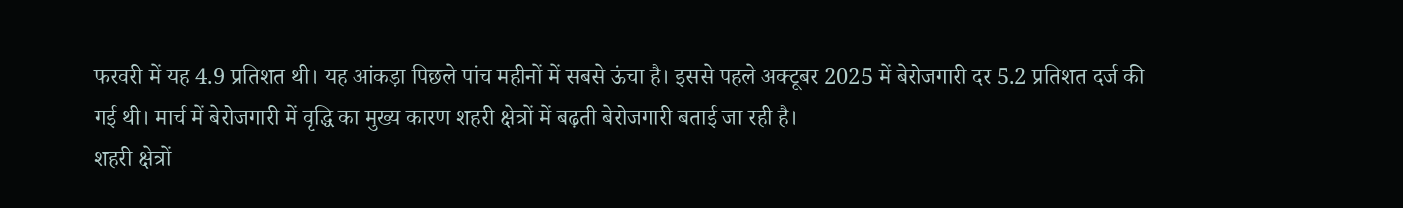फरवरी में यह 4.9 प्रतिशत थी। यह आंकड़ा पिछले पांच महीनों में सबसे ऊंचा है। इससे पहले अक्टूबर 2025 में बेरोजगारी दर 5.2 प्रतिशत दर्ज की गई थी। मार्च में बेरोजगारी में वृद्धि का मुख्य कारण शहरी क्षेत्रों में बढ़ती बेरोजगारी बताई जा रही है।
शहरी क्षेत्रों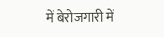में बेरोजगारी में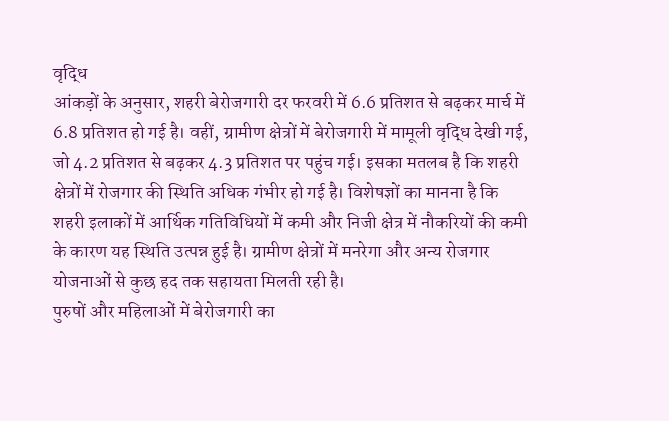वृद्धि
आंकड़ों के अनुसार, शहरी बेरोजगारी दर फरवरी में 6.6 प्रतिशत से बढ़कर मार्च में 6.8 प्रतिशत हो गई है। वहीं, ग्रामीण क्षेत्रों में बेरोजगारी में मामूली वृद्धि देखी गई, जो 4.2 प्रतिशत से बढ़कर 4.3 प्रतिशत पर पहुंच गई। इसका मतलब है कि शहरी क्षेत्रों में रोजगार की स्थिति अधिक गंभीर हो गई है। विशेषज्ञों का मानना है कि शहरी इलाकों में आर्थिक गतिविधियों में कमी और निजी क्षेत्र में नौकरियों की कमी के कारण यह स्थिति उत्पन्न हुई है। ग्रामीण क्षेत्रों में मनरेगा और अन्य रोजगार योजनाओं से कुछ हद तक सहायता मिलती रही है।
पुरुषों और महिलाओं में बेरोजगारी का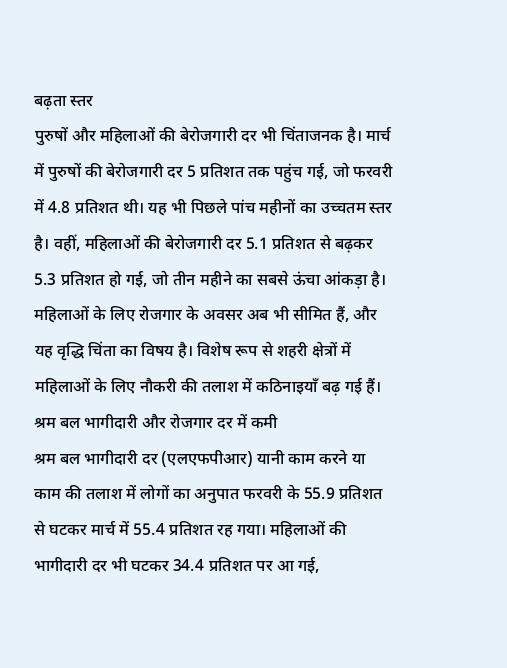बढ़ता स्तर
पुरुषों और महिलाओं की बेरोजगारी दर भी चिंताजनक है। मार्च में पुरुषों की बेरोजगारी दर 5 प्रतिशत तक पहुंच गई, जो फरवरी में 4.8 प्रतिशत थी। यह भी पिछले पांच महीनों का उच्चतम स्तर है। वहीं, महिलाओं की बेरोजगारी दर 5.1 प्रतिशत से बढ़कर 5.3 प्रतिशत हो गई, जो तीन महीने का सबसे ऊंचा आंकड़ा है। महिलाओं के लिए रोजगार के अवसर अब भी सीमित हैं, और यह वृद्धि चिंता का विषय है। विशेष रूप से शहरी क्षेत्रों में महिलाओं के लिए नौकरी की तलाश में कठिनाइयाँ बढ़ गई हैं।
श्रम बल भागीदारी और रोजगार दर में कमी
श्रम बल भागीदारी दर (एलएफपीआर) यानी काम करने या काम की तलाश में लोगों का अनुपात फरवरी के 55.9 प्रतिशत से घटकर मार्च में 55.4 प्रतिशत रह गया। महिलाओं की भागीदारी दर भी घटकर 34.4 प्रतिशत पर आ गई,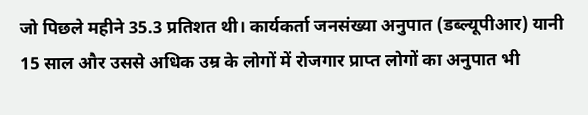जो पिछले महीने 35.3 प्रतिशत थी। कार्यकर्ता जनसंख्या अनुपात (डब्ल्यूपीआर) यानी 15 साल और उससे अधिक उम्र के लोगों में रोजगार प्राप्त लोगों का अनुपात भी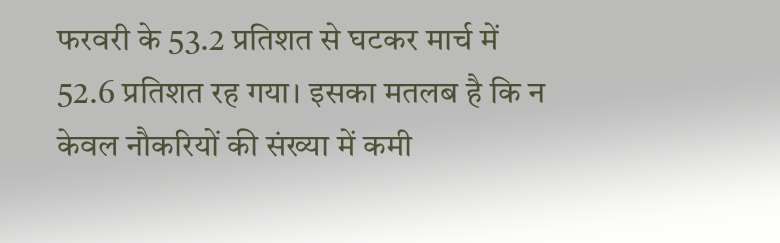फरवरी के 53.2 प्रतिशत से घटकर मार्च में 52.6 प्रतिशत रह गया। इसका मतलब है कि न केवल नौकरियों की संख्या में कमी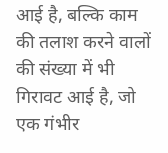आई है, बल्कि काम की तलाश करने वालों की संख्या में भी गिरावट आई है, जो एक गंभीर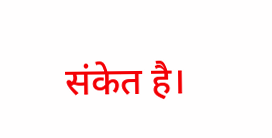संकेत है।